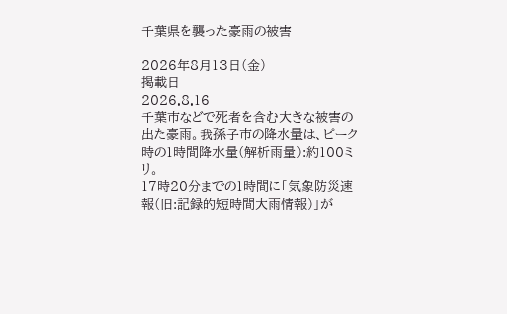千葉県を襲った豪雨の被害

2026年8月13日(金)
掲載日
2026.8.16
千葉市などで死者を含む大きな被害の出た豪雨。我孫子市の降水量は、ピーク時の1時間降水量(解析雨量):約100ミリ。
17時20分までの1時間に「気象防災速報(旧:記録的短時間大雨情報)」が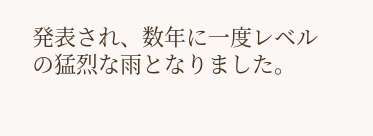発表され、数年に一度レベルの猛烈な雨となりました。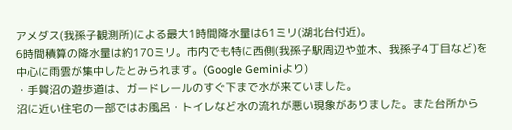アメダス(我孫子観測所)による最大1時間降水量は61ミリ(湖北台付近)。
6時間積算の降水量は約170ミリ。市内でも特に西側(我孫子駅周辺や並木、我孫子4丁目など)を中心に雨雲が集中したとみられます。(Google Geminiより)
・手賀沼の遊歩道は、ガードレールのすぐ下まで水が来ていました。
沼に近い住宅の一部ではお風呂・トイレなど水の流れが悪い現象がありました。また台所から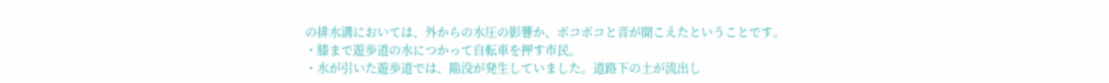の排水溝においては、外からの水圧の影響か、ポコポコと音が聞こえたということです。
・膝まで遊歩道の水につかって自転車を押す市民。
・水が引いた遊歩道では、陥没が発生していました。道路下の土が流出し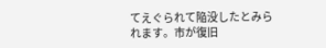てえぐられて陥没したとみられます。市が復旧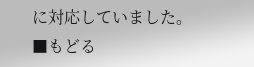に対応していました。
■もどる